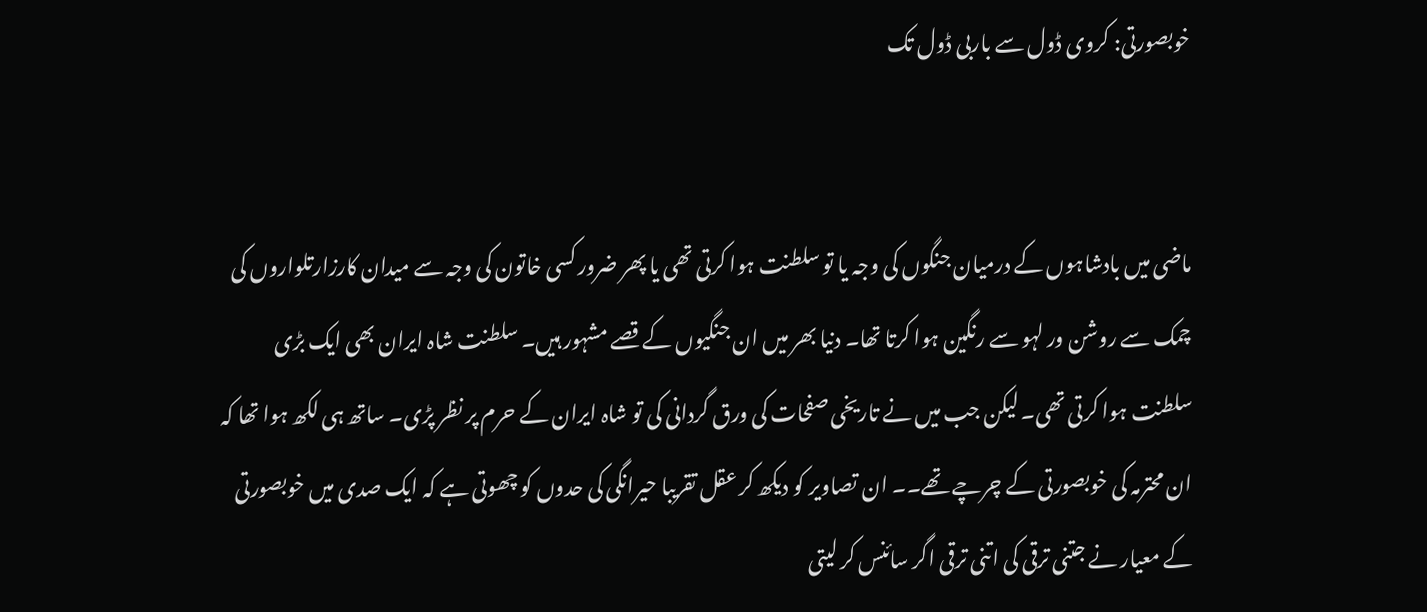خوبصورتی: کروی ڈول سے باربی ڈول تک


ماضی میں بادشاہوں کے درمیان جنگوں کی وجہ یا تو سلطنت ہوا کرتی تھی یا پھر ضرور کسی خاتون کی وجہ سے میدان کارزارتلواروں کی چمک سے روشن ور لہو سے رنگین ہوا کرتا تھا۔ دنیا بھر میں ان جنگیوں کے قصے مشہور ہیں۔ سلطنت شاہ ایران بھی ایک بڑی سلطنت ہوا کرتی تھی۔ لیکن جب میں نے تاریخی صفحات کی ورق گردانی کی تو شاہ ایران کے حرم پر نظر پڑی۔ ساتھ ہی لکھ ہوا تھا کہ ان محترمہ کی خوبصورتی کے چرچے تھے۔۔ ان تصاویر کو دیکھ کر عقل تقریبا حیرانگی کی حدوں کو چھوتی ہے کہ ایک صدی میں خوبصورتی کے معیار نے جتنی ترقی کی اتنی ترقی اگر سائنس کر لیتی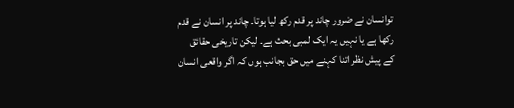توانسان نے ضرور چاند پر قدم رکھ لیا ہوتا۔ چاند پر انسان نے قدم رکھا ہے یا نہیں یہ ایک لمبی بحث ہے۔ لیکن تاریخی حقائق کے پیش نظر اتنا کہنے میں حق بجانب ہوں کہ اگر واقعی انسان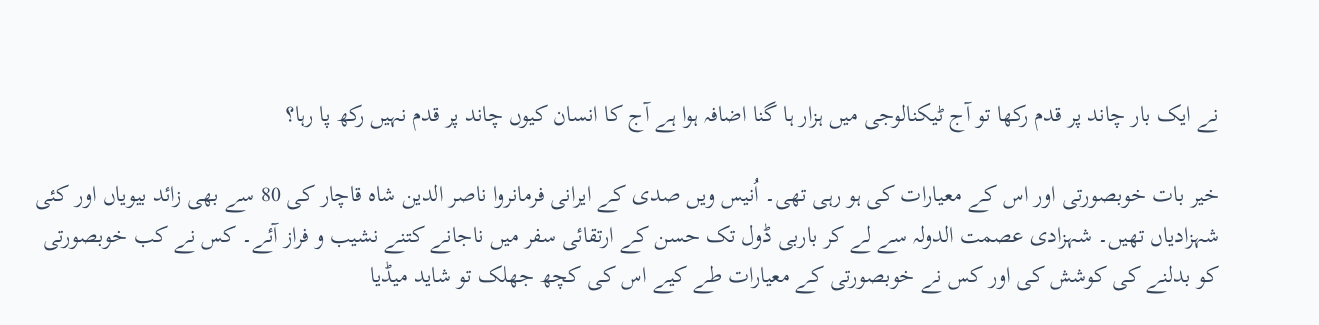نے ایک بار چاند پر قدم رکھا تو آج ٹیکنالوجی میں ہزار ہا گنا اضافہ ہوا ہے آج کا انسان کیوں چاند پر قدم نہیں رکھ پا رہا؟

خیر بات خوبصورتی اور اس کے معیارات کی ہو رہی تھی۔ اُنیس ویں صدی کے ایرانی فرمانروا ناصر الدین شاہ قاچار کی 80 سے بھی زائد بیویاں اور کئی شہزادیاں تھیں۔ شہزادی عصمت الدولہ سے لے کر باربی ڈول تک حسن کے ارتقائی سفر میں ناجانے کتنے نشیب و فراز آئے۔ کس نے کب خوبصورتی کو بدلنے کی کوشش کی اور کس نے خوبصورتی کے معیارات طے کیے اس کی کچھ جھلک تو شاید میڈیا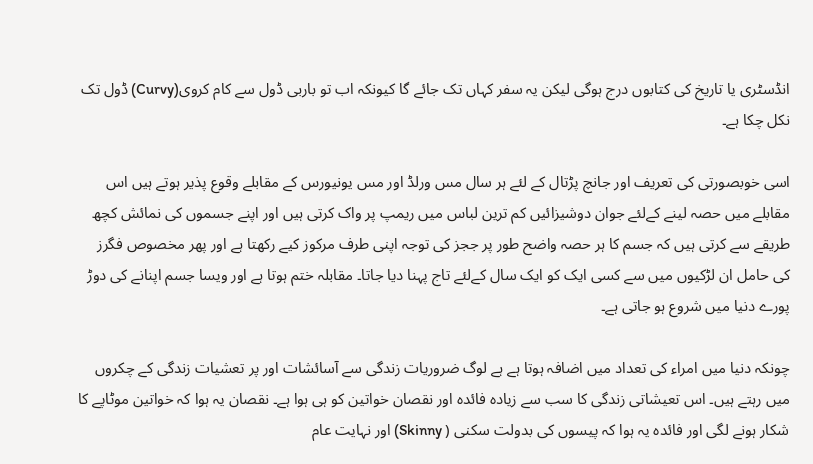انڈسٹری یا تاریخ کی کتابوں درج ہوگی لیکن یہ سفر کہاں تک جائے گا کیونکہ اب تو باربی ڈول سے کام کروی(Curvy) ڈول تک نکل چکا ہے۔

اسی خوبصورتی کی تعریف اور جانچ پڑتال کے لئے ہر سال مس ورلڈ اور مس یونیورس کے مقابلے وقوع پذیر ہوتے ہیں اس مقابلے میں حصہ لینے کےلئے جوان دوشیزائیں کم ترین لباس میں ریمپ پر واک کرتی ہیں اور اپنے جسموں کی نمائش کچھ طریقے سے کرتی ہیں کہ جسم کا ہر حصہ واضح طور پر ججز کی توجہ اپنی طرف مرکوز کیے رکھتا ہے اور پھر مخصوص فگرز کی حامل ان لڑکیوں میں سے کسی ایک کو ایک سال کےلئے تاج پہنا دیا جاتا۔ مقابلہ ختم ہوتا ہے اور ویسا جسم اپنانے کی دوڑ پورے دنیا میں شروع ہو جاتی ہے۔

چونکہ دنیا میں امراء کی تعداد میں اضافہ ہوتا ہے ہے لوگ ضروریات زندگی سے آسائشات اور پر تعشیات زندگی کے چکروں میں رہتے ہیں۔ اس تعیشاتی زندگی کا سب سے زیادہ فائدہ اور نقصان خواتین کو ہی ہوا ہے۔ نقصان یہ ہوا کہ خواتین موٹاپے کا شکار ہونے لگی اور فائدہ یہ ہوا کہ پیسوں کی بدولت سکنی ( Skinny) اور نہایت عام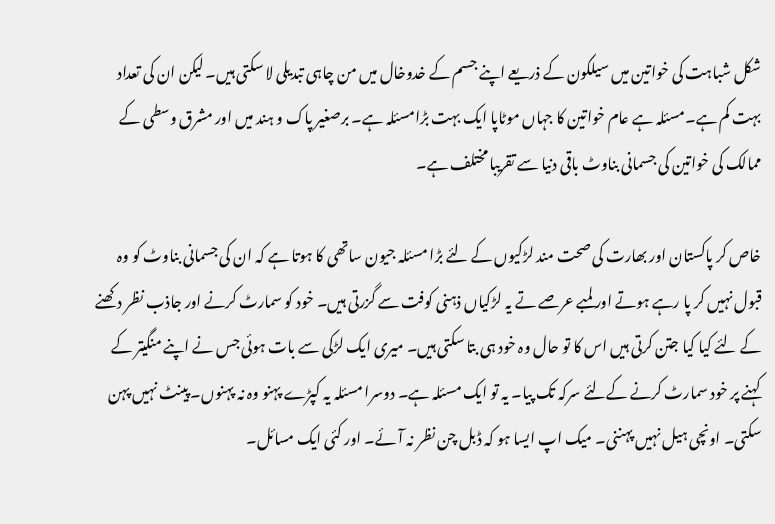شکل شباہت کی خواتین میں سیلکون کے ذریعے اپنے جسم کے خدوخال میں من چاہی تبدیلی لا سکتی ہیں۔ لیکن ان کی تعداد بہت کم ہے۔مسئلہ ہے عام خواتین کا جہاں موٹاپا ایک بہت بڑامسئلہ ہے۔ برصغیر پاک و ہند میں اور مشرق وسطی کے ممالک کی خواتین کی جسمانی بناوٹ باقی دنیا سے تقریبا مختلف ہے۔

خاص کر پاکستان اور بھارت کی صحت مند لڑکیوں کے لئے بڑا مسئلہ جیون ساتھی کا ہوتا ہے کہ ان کی جسمانی بناوٹ کو وہ قبول نہیں کر پا رہے ہوتے اور لمبے عرصے تے یہ لڑکیاں ذہنی کوفت سے گزرتی ہیں۔ خود کو سمارٹ کرنے اور جاذب نظر دکھنے کے لئے کیا کیا جتن کرتی ہیں اس کا تو حال وہ خود ہی بتا سکتی ہیں۔ میری ایک لڑکی سے بات ہوئی جس نے اپنے منگیتر کے کہنے پر خود سمارٹ کرنے کےلئے سرکہ تک پیا۔ یہ تو ایک مسئلہ ہے۔ دوسرا مسئلہ یہ کپڑے پہنو وہ نہ پہنوں۔ پینٹ نہیں پہن سکتی۔ اونچی ہیل نہیں پہننی۔ میک اپ ایسا ہو کہ ڈبل چن نظر نہ آئے۔ اور کئی ایک مسائل۔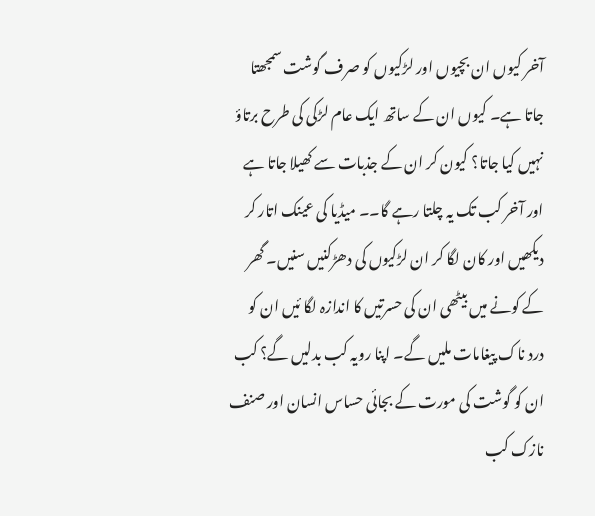آخر کیوں ان بچیوں اور لڑکیوں کو صرف گوشت سمجھتا جاتا ہے۔ کیوں ان کے ساتھ ایک عام لڑکی کی طرح برتاؤ نہیں کیا جاتا؟ کیون کر ان کے جذبات سے کھیلا جاتا ہے اور آخر کب تک یہ چلتا رہے گا۔۔ میڈیا کی عینک اتار کر دیکھیں اور کان لگا کر ان لڑکیوں کی دھڑکنیں سنیں۔ گھر کے کونے میں بیٹھی ان کی حسرتیں کا اندازہ لگا ئیں ان کو درد ناک پیغامات ملیں گے۔ اپنا رویہ کب بدلیں گے؟ کب ان کو گوشت کی مورت کے بجائی حساس انسان اور صنف نازک کب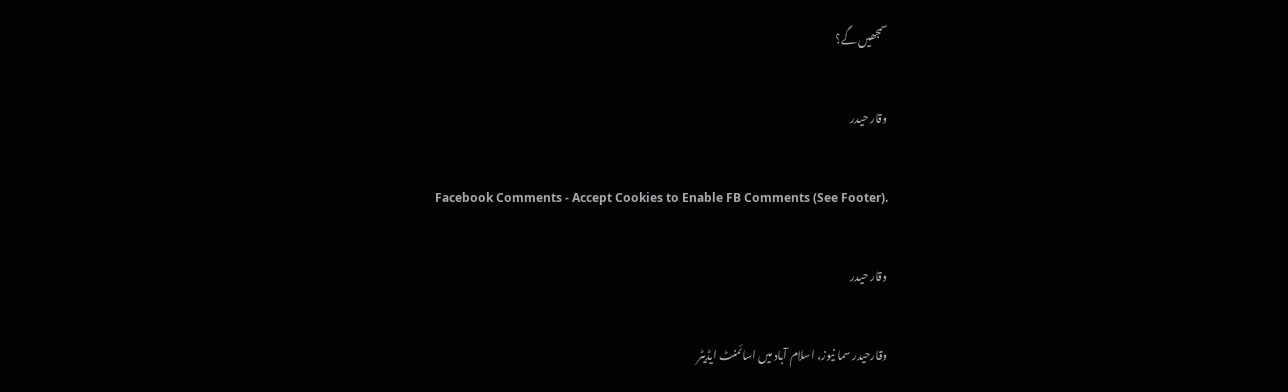سمجھیں گے؟

وقار حیدر

Facebook Comments - Accept Cookies to Enable FB Comments (See Footer).

وقار حیدر

وقارحیدر سما نیوز، اسلام آباد میں اسائمنٹ ایڈیٹر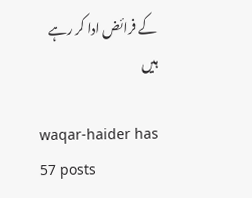کے فرائض ادا کر رہے ہیں

waqar-haider has 57 posts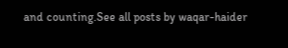and counting.See all posts by waqar-haider